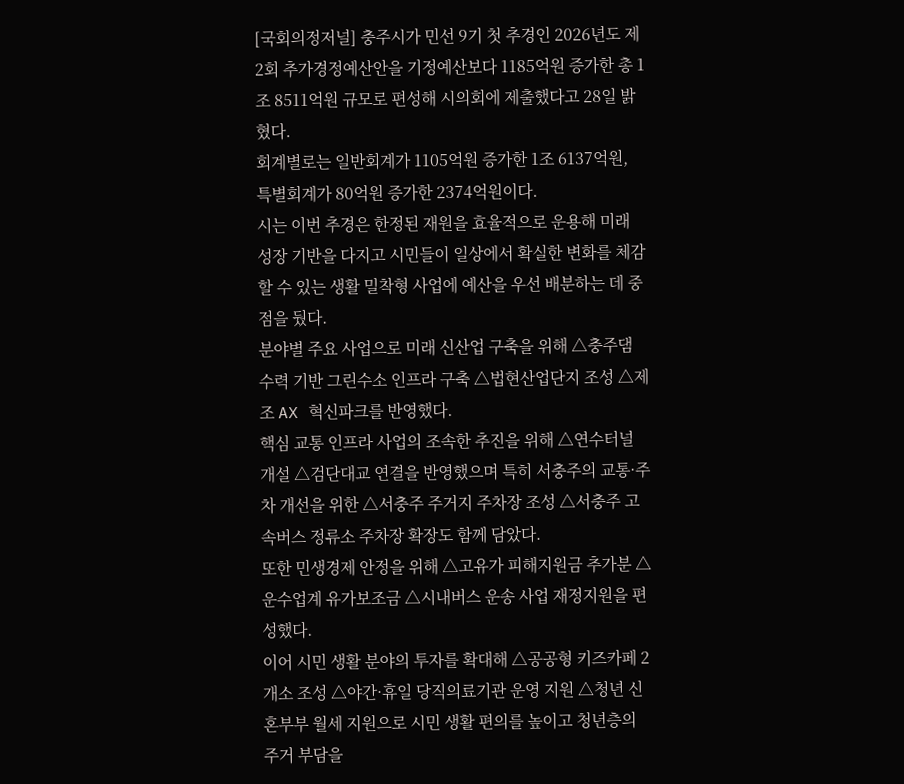[국회의정저널] 충주시가 민선 9기 첫 추경인 2026년도 제2회 추가경정예산안을 기정예산보다 1185억원 증가한 총 1조 8511억원 규모로 편성해 시의회에 제출했다고 28일 밝혔다.
회계별로는 일반회계가 1105억원 증가한 1조 6137억원, 특별회계가 80억원 증가한 2374억원이다.
시는 이번 추경은 한정된 재원을 효율적으로 운용해 미래 성장 기반을 다지고 시민들이 일상에서 확실한 변화를 체감할 수 있는 생활 밀착형 사업에 예산을 우선 배분하는 데 중점을 뒀다.
분야별 주요 사업으로 미래 신산업 구축을 위해 △충주댐 수력 기반 그린수소 인프라 구축 △법현산업단지 조성 △제조 AX 혁신파크를 반영했다.
핵심 교통 인프라 사업의 조속한 추진을 위해 △연수터널 개설 △검단대교 연결을 반영했으며 특히 서충주의 교통·주차 개선을 위한 △서충주 주거지 주차장 조성 △서충주 고속버스 정류소 주차장 확장도 함께 담았다.
또한 민생경제 안정을 위해 △고유가 피해지원금 추가분 △운수업계 유가보조금 △시내버스 운송 사업 재정지원을 편성했다.
이어 시민 생활 분야의 투자를 확대해 △공공형 키즈카페 2개소 조성 △야간·휴일 당직의료기관 운영 지원 △청년 신혼부부 월세 지원으로 시민 생활 편의를 높이고 청년층의 주거 부담을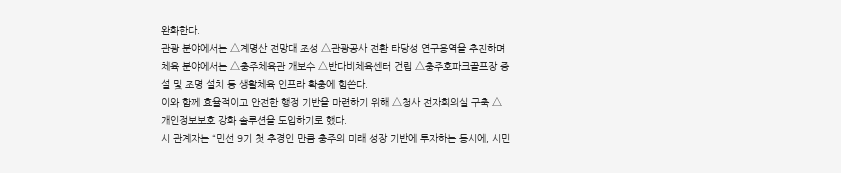완화한다.
관광 분야에서는 △계명산 전망대 조성 △관광공사 전환 타당성 연구용역을 추진하며 체육 분야에서는 △충주체육관 개보수 △반다비체육센터 건립 △충주호파크골프장 증설 및 조명 설치 등 생활체육 인프라 확충에 힘쓴다.
이와 함께 효율적이고 안전한 행정 기반을 마련하기 위해 △청사 전자회의실 구축 △개인정보보호 강화 솔루션을 도입하기로 했다.
시 관계자는 “민선 9기 첫 추경인 만큼 충주의 미래 성장 기반에 투자하는 동시에, 시민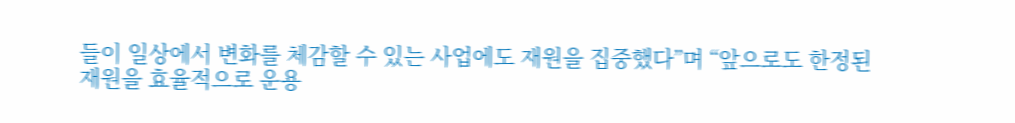들이 일상에서 변화를 체감할 수 있는 사업에도 재원을 집중했다”며 “앞으로도 한정된 재원을 효율적으로 운용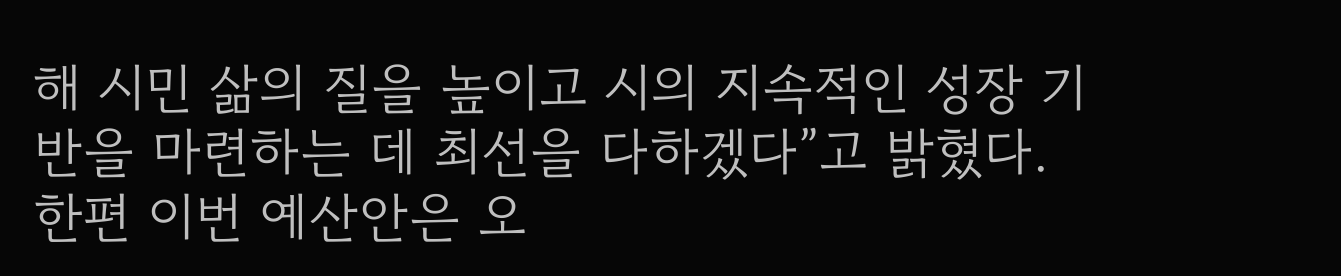해 시민 삶의 질을 높이고 시의 지속적인 성장 기반을 마련하는 데 최선을 다하겠다”고 밝혔다.
한편 이번 예산안은 오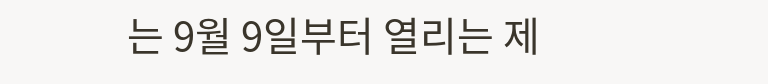는 9월 9일부터 열리는 제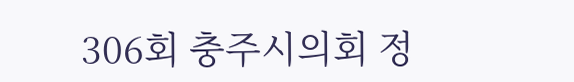306회 충주시의회 정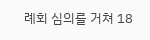례회 심의를 거쳐 18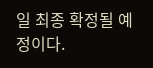일 최종 확정될 예정이다.